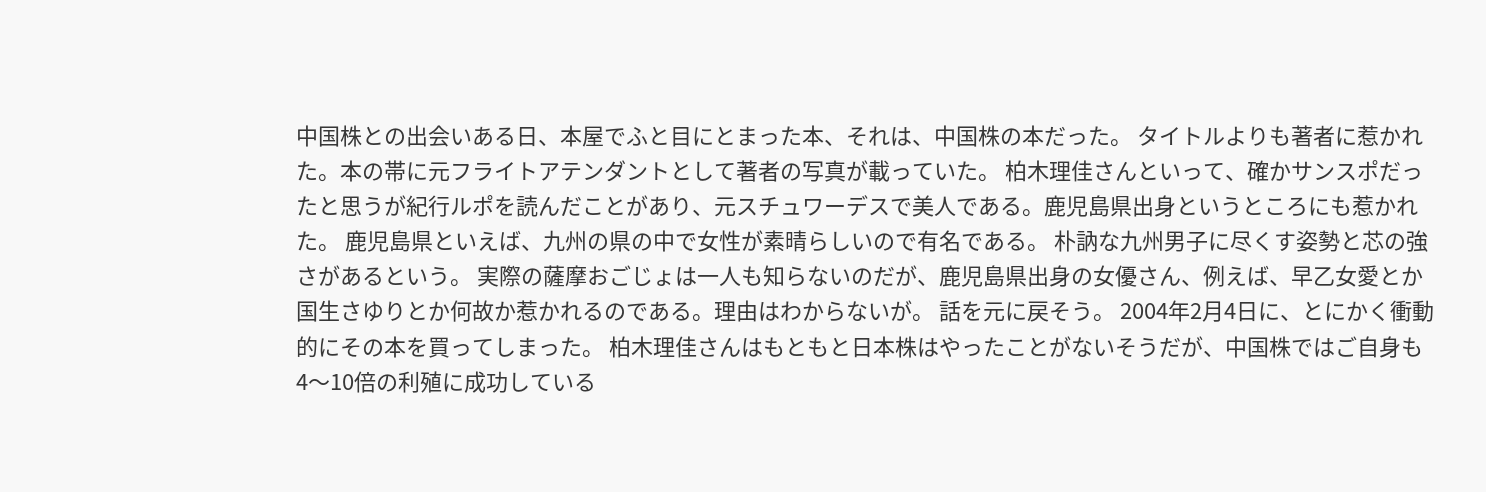中国株との出会いある日、本屋でふと目にとまった本、それは、中国株の本だった。 タイトルよりも著者に惹かれた。本の帯に元フライトアテンダントとして著者の写真が載っていた。 柏木理佳さんといって、確かサンスポだったと思うが紀行ルポを読んだことがあり、元スチュワーデスで美人である。鹿児島県出身というところにも惹かれた。 鹿児島県といえば、九州の県の中で女性が素晴らしいので有名である。 朴訥な九州男子に尽くす姿勢と芯の強さがあるという。 実際の薩摩おごじょは一人も知らないのだが、鹿児島県出身の女優さん、例えば、早乙女愛とか国生さゆりとか何故か惹かれるのである。理由はわからないが。 話を元に戻そう。 2004年2月4日に、とにかく衝動的にその本を買ってしまった。 柏木理佳さんはもともと日本株はやったことがないそうだが、中国株ではご自身も4〜10倍の利殖に成功している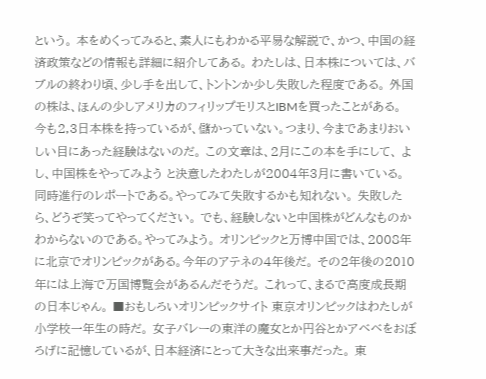という。 本をめくってみると、素人にもわかる平易な解説で、かつ、中国の経済政策などの情報も詳細に紹介してある。 わたしは、日本株については、バブルの終わり頃、少し手を出して、トントンか少し失敗した程度である。 外国の株は、ほんの少しアメリカのフィリップモリスとIBMを買ったことがある。 今も2,3日本株を持っているが、儲かっていない。つまり、今まであまりおいしい目にあった経験はないのだ。 この文章は、2月にこの本を手にして、 よし、中国株をやってみよう と決意したわたしが2004年3月に書いている。 同時進行のレポートである。やってみて失敗するかも知れない。 失敗したら、どうぞ笑ってやってください。 でも、経験しないと中国株がどんなものかわからないのである。やってみよう。 オリンピックと万博中国では、2008年に北京でオリンピックがある。今年のアテネの4年後だ。 その2年後の2010年には上海で万国博覧会があるんだそうだ。 これって、まるで高度成長期の日本じゃん。 ■おもしろいオリンピックサイト 東京オリンピックはわたしが小学校一年生の時だ。 女子バレーの東洋の魔女とか円谷とかアベベをおぼろげに記憶しているが、日本経済にとって大きな出来事だった。 東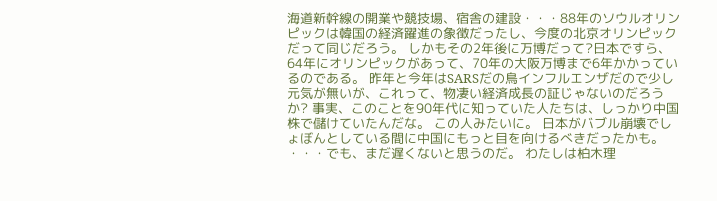海道新幹線の開業や競技場、宿舎の建設・・・88年のソウルオリンピックは韓国の経済躍進の象徴だったし、今度の北京オリンピックだって同じだろう。 しかもその2年後に万博だって?日本ですら、64年にオリンピックがあって、70年の大阪万博まで6年かかっているのである。 昨年と今年はSARSだの鳥インフルエンザだので少し元気が無いが、これって、物凄い経済成長の証じゃないのだろうか? 事実、このことを90年代に知っていた人たちは、しっかり中国株で儲けていたんだな。 この人みたいに。 日本がバブル崩壊でしょぼんとしている間に中国にもっと目を向けるべきだったかも。 ・・・でも、まだ遅くないと思うのだ。 わたしは柏木理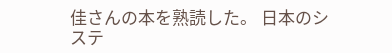佳さんの本を熟読した。 日本のシステ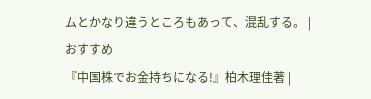ムとかなり違うところもあって、混乱する。 |
おすすめ
『中国株でお金持ちになる!』柏木理佳著 |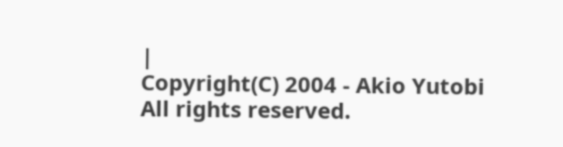|
Copyright(C) 2004 - Akio Yutobi All rights reserved.